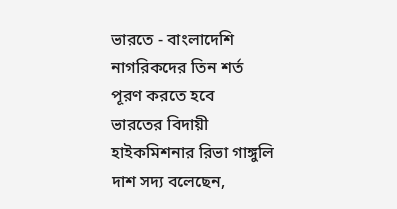ভারতে - বাংলাদেশি নাগরিকদের তিন শর্ত পূরণ করতে হবে
ভারতের বিদায়ী হাইকমিশনার রিভা গাঙ্গুলি দাশ সদ্য বলেছেন,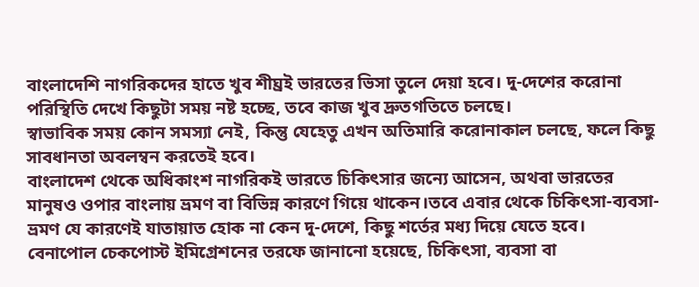বাংলাদেশি নাগরিকদের হাতে খুব শীঘ্রই ভারতের ভিসা তুলে দেয়া হবে। দু-দেশের করোনা পরিস্থিতি দেখে কিছুটা সময় নষ্ট হচ্ছে, তবে কাজ খুব দ্রুতগতিতে চলছে।
স্বাভাবিক সময় কোন সমস্যা নেই, কিন্তু যেহেতু এখন অতিমারি করোনাকাল চলছে, ফলে কিছু সাবধানতা অবলম্বন করতেই হবে।
বাংলাদেশ থেকে অধিকাংশ নাগরিকই ভারতে চিকিৎসার জন্যে আসেন, অথবা ভারতের মানুষও ওপার বাংলায় ভ্রমণ বা বিভিন্ন কারণে গিয়ে থাকেন।তবে এবার থেকে চিকিৎসা-ব্যবসা-ভ্রমণ যে কারণেই যাতায়াত হোক না কেন দু-দেশে, কিছু শর্তের মধ্য দিয়ে যেতে হবে।
বেনাপোল চেকপোস্ট ইমিগ্রেশনের তরফে জানানো হয়েছে, চিকিৎসা, ব্যবসা বা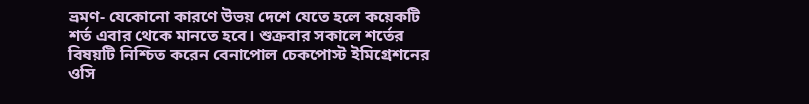ভ্রমণ- যেকোনো কারণে উভয় দেশে যেতে হলে কয়েকটি শর্ত এবার থেকে মানতে হবে। শুক্রবার সকালে শর্তের বিষয়টি নিশ্চিত করেন বেনাপোল চেকপোস্ট ইমিগ্রেশনের ওসি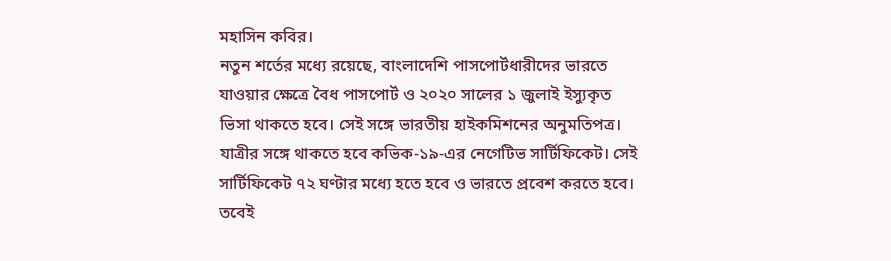মহাসিন কবির।
নতুন শর্তের মধ্যে রয়েছে, বাংলাদেশি পাসপোর্টধারীদের ভারতে যাওয়ার ক্ষেত্রে বৈধ পাসপোর্ট ও ২০২০ সালের ১ জুলাই ইস্যুকৃত ভিসা থাকতে হবে। সেই সঙ্গে ভারতীয় হাইকমিশনের অনুমতিপত্র। যাত্রীর সঙ্গে থাকতে হবে কভিক-১৯-এর নেগেটিভ সার্টিফিকেট। সেই সার্টিফিকেট ৭২ ঘণ্টার মধ্যে হতে হবে ও ভারতে প্রবেশ করতে হবে। তবেই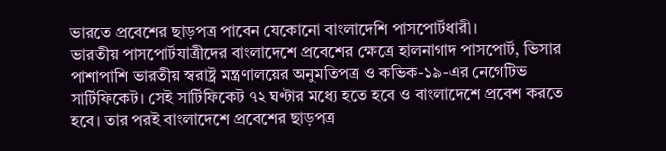ভারতে প্রবেশের ছাড়পত্র পাবেন যেকোনো বাংলাদেশি পাসপোর্টধারী।
ভারতীয় পাসপোর্টযাত্রীদের বাংলাদেশে প্রবেশের ক্ষেত্রে হালনাগাদ পাসপোর্ট, ভিসার পাশাপাশি ভারতীয় স্বরাষ্ট্র মন্ত্রণালয়ের অনুমতিপত্র ও কভিক-১৯-এর নেগেটিভ সার্টিফিকেট। সেই সার্টিফিকেট ৭২ ঘণ্টার মধ্যে হতে হবে ও বাংলাদেশে প্রবেশ করতে হবে। তার পরই বাংলাদেশে প্রবেশের ছাড়পত্র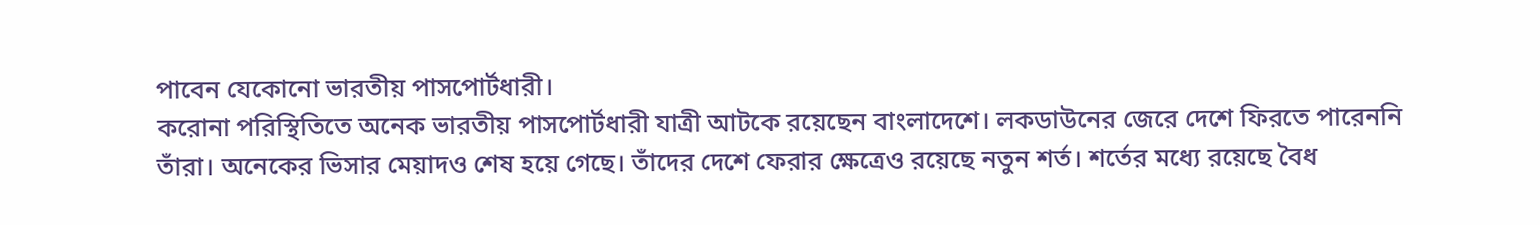পাবেন যেকোনো ভারতীয় পাসপোর্টধারী।
করোনা পরিস্থিতিতে অনেক ভারতীয় পাসপোর্টধারী যাত্রী আটকে রয়েছেন বাংলাদেশে। লকডাউনের জেরে দেশে ফিরতে পারেননি তাঁরা। অনেকের ভিসার মেয়াদও শেষ হয়ে গেছে। তাঁদের দেশে ফেরার ক্ষেত্রেও রয়েছে নতুন শর্ত। শর্তের মধ্যে রয়েছে বৈধ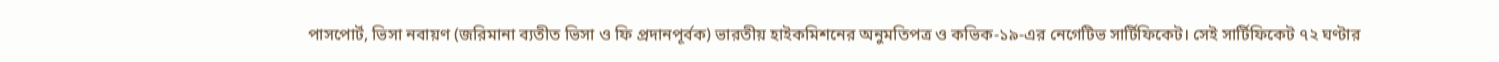পাসপোর্ট, ভিসা নবায়ণ (জরিমানা ব্যতীত ভিসা ও ফি প্রদানপূর্বক) ভারতীয় হাইকমিশনের অনুমতিপত্র ও কভিক-১৯-এর নেগেটিভ সার্টিফিকেট। সেই সার্টিফিকেট ৭২ ঘণ্টার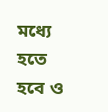মধ্যে হতে হবে ও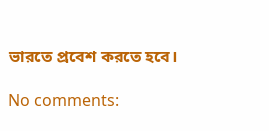ভারতে প্রবেশ করতে হবে।

No comments: